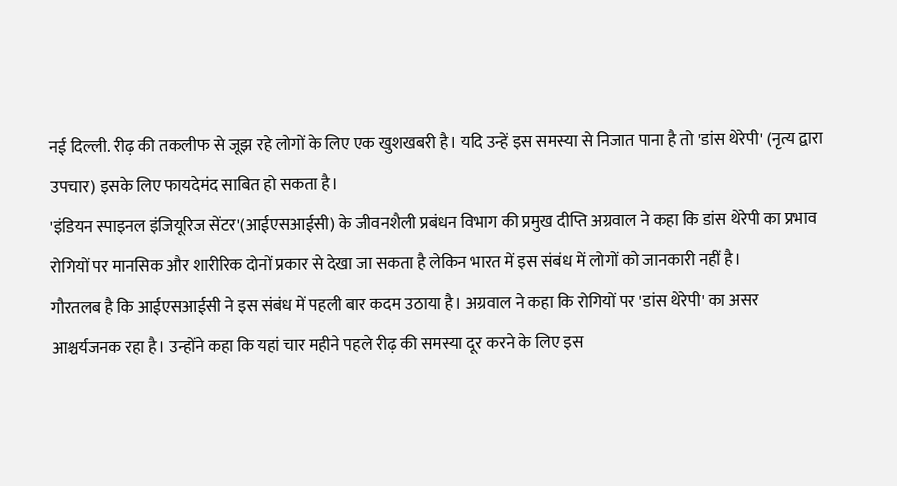नई दिल्ली. रीढ़ की तकलीफ से जूझ रहे लोगों के लिए एक खुशखबरी है। यदि उन्हें इस समस्या से निजात पाना है तो 'डांस थेरेपी' (नृत्य द्वारा उपचार) इसके लिए फायदेमंद साबित हो सकता है।
'इंडियन स्पाइनल इंजियूरिज सेंटर'(आईएसआईसी) के जीवनशैली प्रबंधन विभाग की प्रमुख दीप्ति अग्रवाल ने कहा कि डांस थेरेपी का प्रभाव रोगियों पर मानसिक और शारीरिक दोनों प्रकार से देखा जा सकता है लेकिन भारत में इस संबंध में लोगों को जानकारी नहीं है।
गौरतलब है कि आईएसआईसी ने इस संबंध में पहली बार कदम उठाया है। अग्रवाल ने कहा कि रोगियों पर 'डांस थेरेपी' का असर आश्चर्यजनक रहा है। उन्होंने कहा कि यहां चार महीने पहले रीढ़ की समस्या दूर करने के लिए इस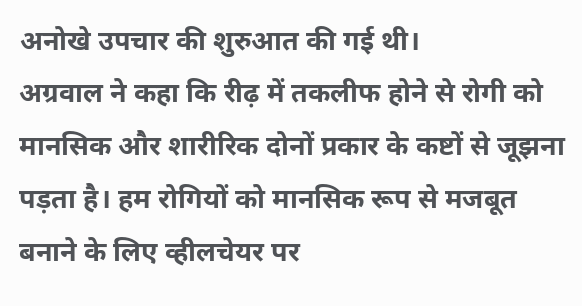अनोखे उपचार की शुरुआत की गई थी।
अग्रवाल ने कहा कि रीढ़ में तकलीफ होने से रोगी को मानसिक और शारीरिक दोनों प्रकार के कष्टों से जूझना पड़ता है। हम रोगियों को मानसिक रूप से मजबूत बनाने के लिए व्हीलचेयर पर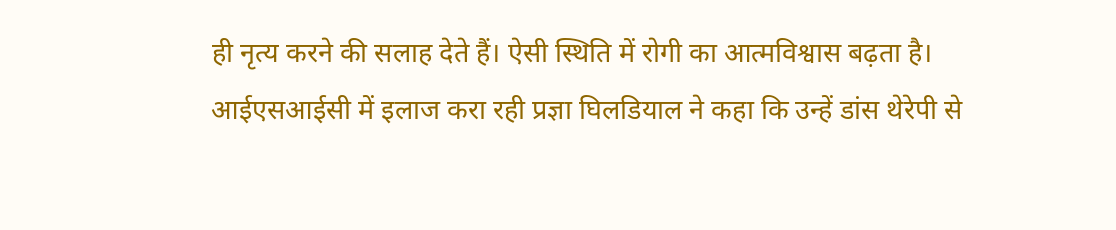ही नृत्य करने की सलाह देते हैं। ऐसी स्थिति में रोगी का आत्मविश्वास बढ़ता है।
आईएसआईसी में इलाज करा रही प्रज्ञा घिलडियाल ने कहा कि उन्हें डांस थेरेपी से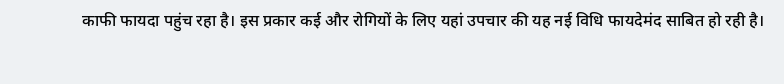काफी फायदा पहुंच रहा है। इस प्रकार कई और रोगियों के लिए यहां उपचार की यह नई विधि फायदेमंद साबित हो रही है।